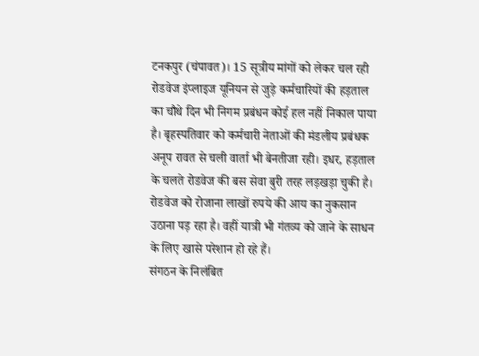टनकपुर (चंपावत)। 15 सूत्रीय मांगों को लेकर चल रही रोडवेज इंप्लाइज यूनियन से जुड़े कर्मचारियों की हड़ताल का चौथे दिन भी निगम प्रबंधन कोई हल नहीं निकाल पाया है। बृहस्पतिवार को कर्मचारी नेताओं की मंडलीय प्रबंधक अनूप रावत से चली वार्ता भी बेनतीजा रही। इधर, हड़ताल के चलते रोडवेज की बस सेवा बुरी तरह लड़खड़ा चुकी है। रोडवेज को रोजाना लाखों रुपये की आय का नुकसान उठाना पड़ रहा है। वहीं यात्री भी गंतव्य को जाने के साधन के लिए खासे परेशान हो रहे हैं।
संगठन के निलंबित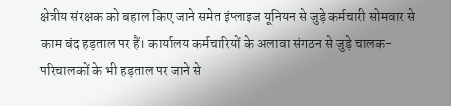क्षेत्रीय संरक्षक को बहाल किए जाने समेत इंप्लाइज यूनियन से जुड़े कर्मचारी सोमवार से काम बंद हड़ताल पर हैं। कार्यालय कर्मचारियों के अलावा संगठन से जुड़े चालक-परिचालकों के भी हड़ताल पर जाने से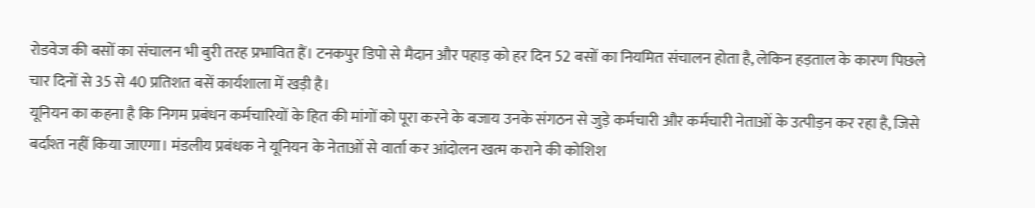रोडवेज की बसों का संचालन भी बुरी तरह प्रभावित हैं। टनकपुर डिपो से मैदान और पहाड़ को हर दिन 52 बसों का नियमित संचालन होता है, लेकिन हड़ताल के कारण पिछले चार दिनों से 35 से 40 प्रतिशत बसें कार्यशाला में खड़ी है।
यूनियन का कहना है कि निगम प्रबंधन कर्मचारियों के हित की मांगों को पूरा करने के बजाय उनके संगठन से जुड़े कर्मचारी और कर्मचारी नेताओं के उत्पीड़न कर रहा है, जिसे बर्दाश्त नहीं किया जाएगा। मंडलीय प्रबंधक ने यूनियन के नेताओं से वार्ता कर आंदोलन खत्म कराने की कोशिश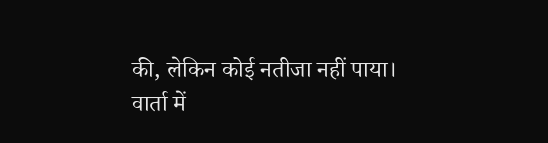की, लेकिन कोई नतीजा नहीं पाया।
वार्ता में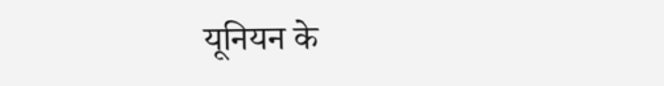यूनियन के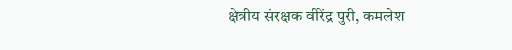क्षेत्रीय संरक्षक वीरेंद्र पुरी, कमलेश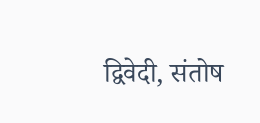द्विवेदी, संतोष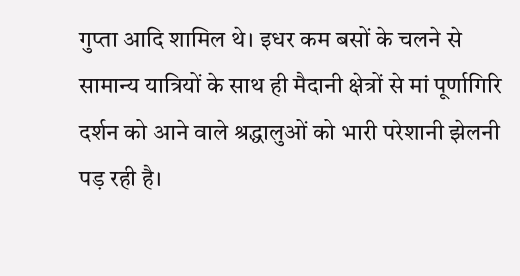गुप्ता आदि शामिल थे। इधर कम बसों के चलने से सामान्य यात्रियों के साथ ही मैदानी क्षेत्रों से मां पूर्णागिरि दर्शन को आने वाले श्रद्धालुओं को भारी परेशानी झेलनी पड़ रही है।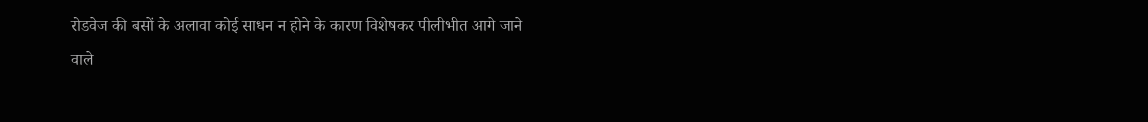रोडवेज की बसों के अलावा कोई साधन न होने के कारण विशेषकर पीलीभीत आगे जाने वाले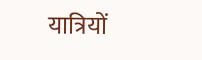यात्रियों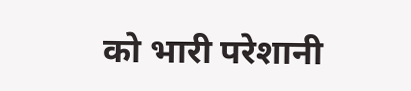को भारी परेशानी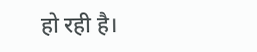हो रही है।